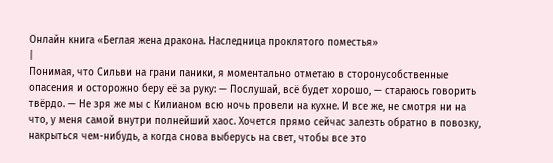Онлайн книга «Беглая жена дракона. Наследница проклятого поместья»
|
Понимая, что Сильви на грани паники, я моментально отметаю в сторонусобственные опасения и осторожно беру её за руку: — Послушай, всё будет хорошо, — стараюсь говорить твёрдо. — Не зря же мы с Килианом всю ночь провели на кухне. И все же, не смотря ни на что, у меня самой внутри полнейший хаос. Хочется прямо сейчас залезть обратно в повозку, накрыться чем-нибудь, а когда снова выберусь на свет, чтобы все это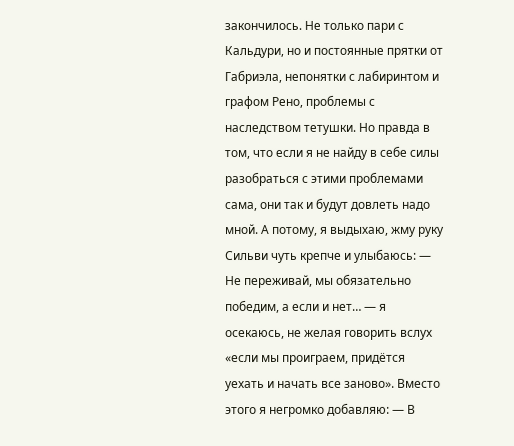закончилось. Не только пари с Кальдури, но и постоянные прятки от Габриэла, непонятки с лабиринтом и графом Рено, проблемы с наследством тетушки. Но правда в том, что если я не найду в себе силы разобраться с этими проблемами сама, они так и будут довлеть надо мной. А потому, я выдыхаю, жму руку Сильви чуть крепче и улыбаюсь: — Не переживай, мы обязательно победим, а если и нет… — я осекаюсь, не желая говорить вслух «если мы проиграем, придётся уехать и начать все заново». Вместо этого я негромко добавляю: — В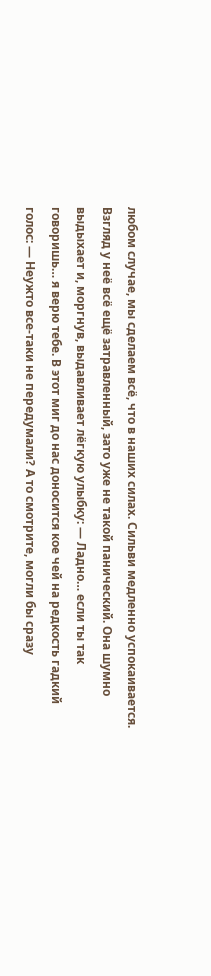любом случае, мы сделаем всё, что в наших силах. Сильви медленно успокаивается. Взгляд у неё всё ещё затравленный, зато уже не такой панический. Она шумно выдыхает и, моргнув, выдавливает лёгкую улыбку: — Ладно… если ты так говоришь… я верю тебе. В этот миг до нас доносится кое чей на редкость гадкий голос: — Неужто все-таки не передумали? А то смотрите, могли бы сразу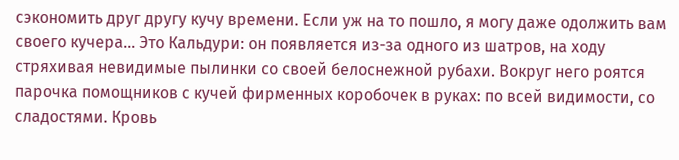сэкономить друг другу кучу времени. Если уж на то пошло, я могу даже одолжить вам своего кучера… Это Кальдури: он появляется из-за одного из шатров, на ходу стряхивая невидимые пылинки со своей белоснежной рубахи. Вокруг него роятся парочка помощников с кучей фирменных коробочек в руках: по всей видимости, со сладостями. Кровь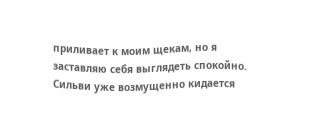приливает к моим щекам, но я заставляю себя выглядеть спокойно. Сильви уже возмущенно кидается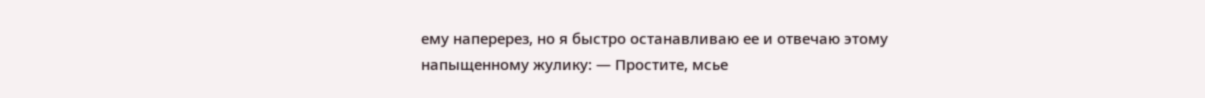ему наперерез, но я быстро останавливаю ее и отвечаю этому напыщенному жулику: — Простите, мсье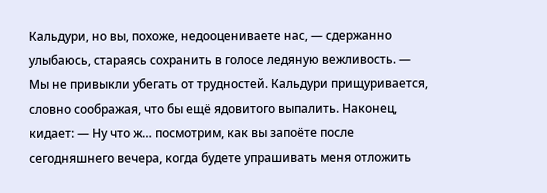Кальдури, но вы, похоже, недооцениваете нас, — сдержанно улыбаюсь, стараясь сохранить в голосе ледяную вежливость. — Мы не привыкли убегать от трудностей. Кальдури прищуривается, словно соображая, что бы ещё ядовитого выпалить. Наконец, кидает: — Ну что ж… посмотрим, как вы запоёте после сегодняшнего вечера, когда будете упрашивать меня отложить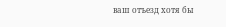ваш отъезд хотя бы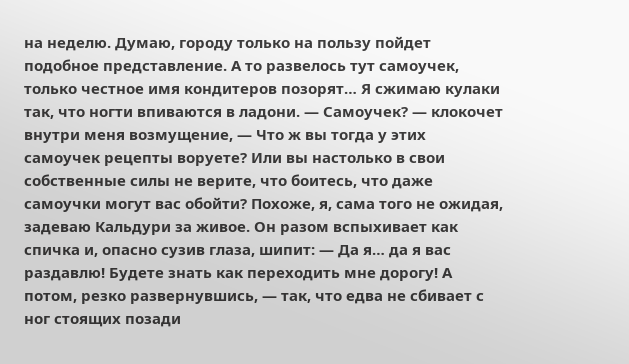на неделю. Думаю, городу только на пользу пойдет подобное представление. А то развелось тут самоучек, только честное имя кондитеров позорят… Я сжимаю кулаки так, что ногти впиваются в ладони. — Самоучек? — клокочет внутри меня возмущение, — Что ж вы тогда у этих самоучек рецепты воруете? Или вы настолько в свои собственные силы не верите, что боитесь, что даже самоучки могут вас обойти? Похоже, я, сама того не ожидая, задеваю Кальдури за живое. Он разом вспыхивает как спичка и, опасно сузив глаза, шипит: — Да я… да я вас раздавлю! Будете знать как переходить мне дорогу! А потом, резко развернувшись, — так, что едва не сбивает с ног стоящих позади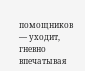помощников — уходит, гневно впечатывая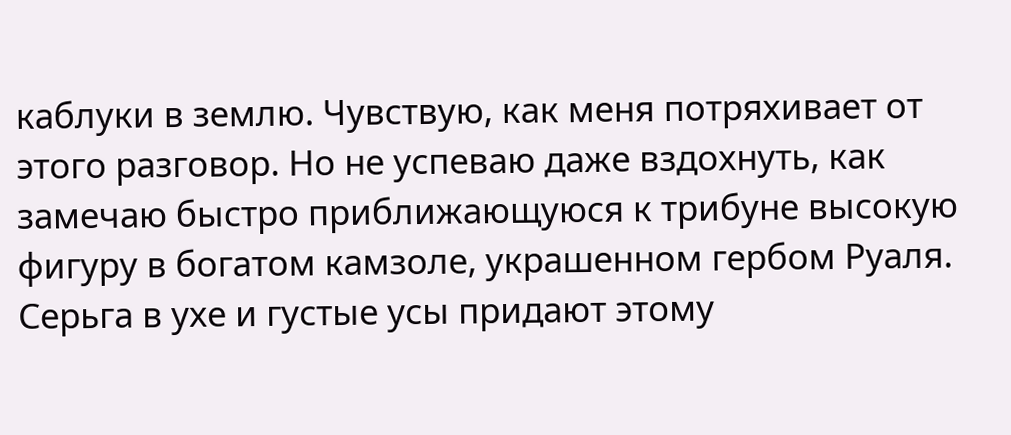каблуки в землю. Чувствую, как меня потряхивает от этого разговор. Но не успеваю даже вздохнуть, как замечаю быстро приближающуюся к трибуне высокую фигуру в богатом камзоле, украшенном гербом Руаля. Серьга в ухе и густые усы придают этому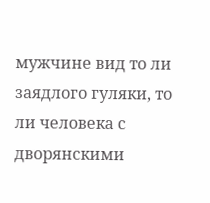мужчине вид то ли заядлого гуляки, то ли человека с дворянскими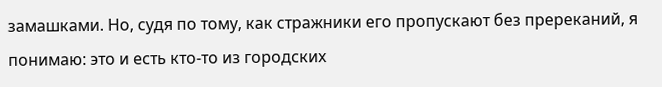замашками. Но, судя по тому, как стражники его пропускают без пререканий, я понимаю: это и есть кто-то из городских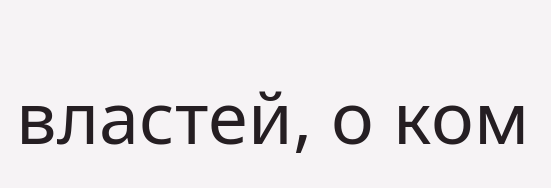властей, о ком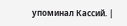упоминал Кассий. |